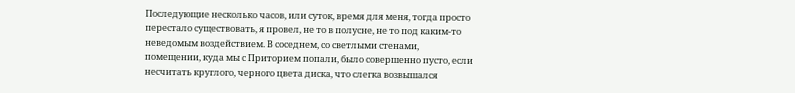Последующие несколько часов, или суток, время для меня, тогда просто перестало существовать, я провел, не то в полусне, не то под каким-то неведомым воздействием. В соседнем, со светлыми стенами, помещении, куда мы с Приторием попали, было совершенно пусто, если несчитать круглого, черного цвета диска, что слегка возвышался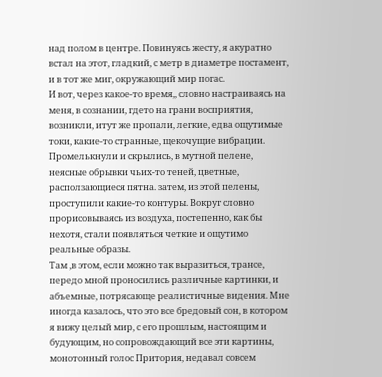над полом в центре. Повинуясь жесту, я акуратно встал на этот, гладкий, с метр в диаметре постамент, и в тот же миг, окружающий мир погас.
И вот, через какое-то время,, словно настраиваясь на меня, в сознании, гдето на грани восприятия, возникли, итут же пропали, легкие, едва ощутимые токи, какие-то странные, щекочущие вибрации. Промелькнули и скрылись, в мутной пелене, неясные обрывки чьих-то теней, цветные, расползающиеся пятна. затем, из этой пелены, проступили какие-то контуры. Вокруг словно прорисовываясь из воздуха, постепенно, как бы нехотя, стали появляться четкие и ощутимо реальные образы.
Там ,в этом, если можно так выразиться, трансе, передо мной проносились различные картинки, и абъемные, потрясающе реалистичные видения. Мне иногда казалось, что это все бредовый сон, в котором я вижу целый мир, с его прошлым, настоящим и будующим, но сопровождающий все эти картины, монотонный голос Притория, недавал совсем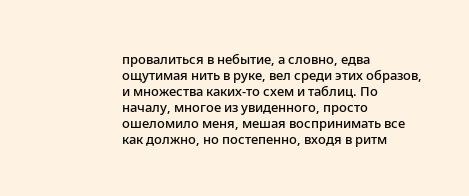провалиться в небытие, а словно, едва ощутимая нить в руке, вел среди этих образов, и множества каких-то схем и таблиц. По началу, многое из увиденного, просто ошеломило меня, мешая воспринимать все как должно, но постепенно, входя в ритм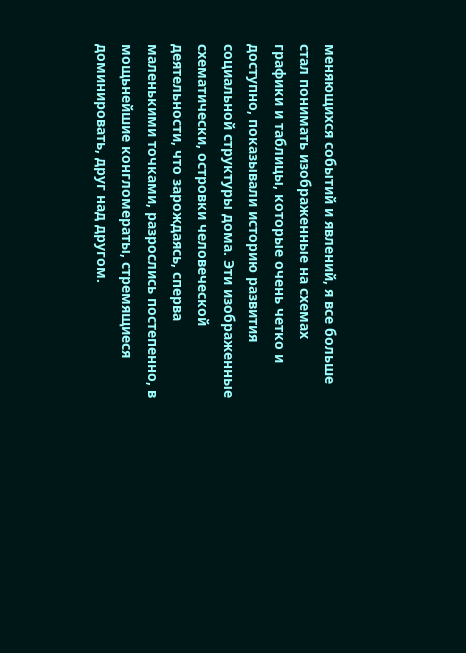меняющихся событий и явлений, я все больше стал понимать изображенные на схемах графики и таблицы, которые очень четко и доступно, показывали историю развития социальной структуры дома. Эти изображенные схематически, островки человеческой деятельности, что зарождаясь, сперва маленькими точками, разрослись постепенно, в мощьнейшие конгломераты, стремящиеся доминировать, друг над другом.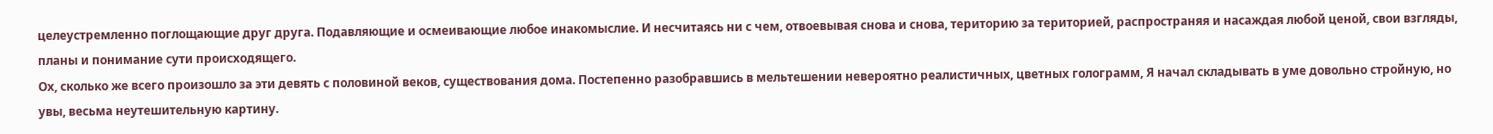целеустремленно поглощающие друг друга. Подавляющие и осмеивающие любое инакомыслие. И несчитаясь ни с чем, отвоевывая снова и снова, територию за територией, распространяя и насаждая любой ценой, свои взгляды, планы и понимание сути происходящего.
Ох, сколько же всего произошло за эти девять с половиной веков, существования дома. Постепенно разобравшись в мельтешении невероятно реалистичных, цветных голограмм, Я начал складывать в уме довольно стройную, но увы, весьма неутешительную картину.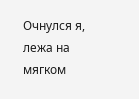Очнулся я, лежа на мягком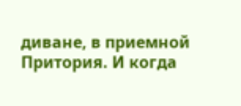диване, в приемной Притория. И когда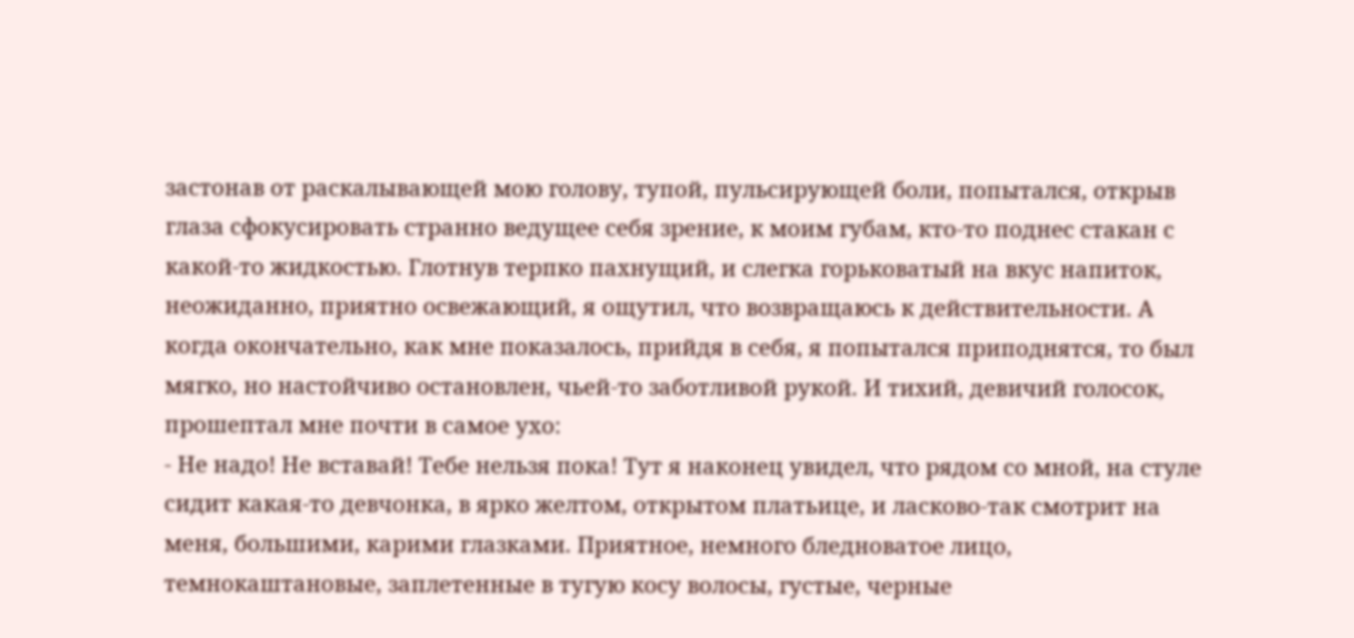застонав от раскалывающей мою голову, тупой, пульсирующей боли, попытался, открыв глаза сфокусировать странно ведущее себя зрение, к моим губам, кто-то поднес стакан с какой-то жидкостью. Глотнув терпко пахнущий, и слегка горьковатый на вкус напиток, неожиданно, приятно освежающий, я ощутил, что возвращаюсь к действительности. А когда окончательно, как мне показалось, прийдя в себя, я попытался приподнятся, то был мягко, но настойчиво остановлен, чьей-то заботливой рукой. И тихий, девичий голосок, прошептал мне почти в самое ухо:
- Не надо! Не вставай! Тебе нельзя пока! Тут я наконец увидел, что рядом со мной, на стуле сидит какая-то девчонка, в ярко желтом, открытом платьице, и ласково-так смотрит на меня, большими, карими глазками. Приятное, немного бледноватое лицо, темнокаштановые, заплетенные в тугую косу волосы, густые, черные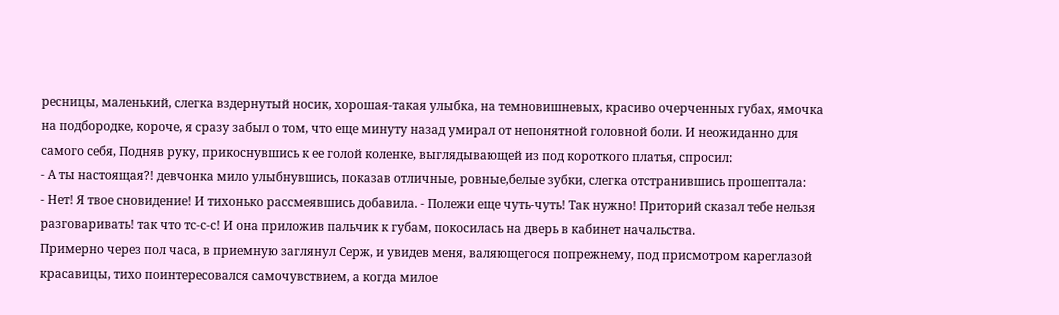ресницы, маленький, слегка вздернутый носик, хорошая-такая улыбка, на темновишневых, красиво очерченных губах, ямочка на подбородке, короче, я сразу забыл о том, что еще минуту назад умирал от непонятной головной боли. И неожиданно для самого себя, Подняв руку, прикоснувшись к ее голой коленке, выглядывающей из под короткого платья, спросил:
- А ты настоящая?! девчонка мило улыбнувшись, показав отличные, ровные,белые зубки, слегка отстранившись прошептала:
- Нет! Я твое сновидение! И тихонько рассмеявшись добавила. - Полежи еще чуть-чуть! Так нужно! Приторий сказал тебе нельзя разговаривать! так что тс-с-с! И она приложив пальчик к губам, покосилась на дверь в кабинет начальства.
Примерно через пол часа, в приемную заглянул Серж, и увидев меня, валяющегося попрежнему, под присмотром кареглазой красавицы, тихо поинтересовался самочувствием, а когда милое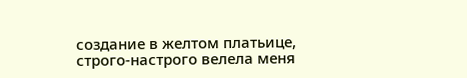создание в желтом платьице, строго-настрого велела меня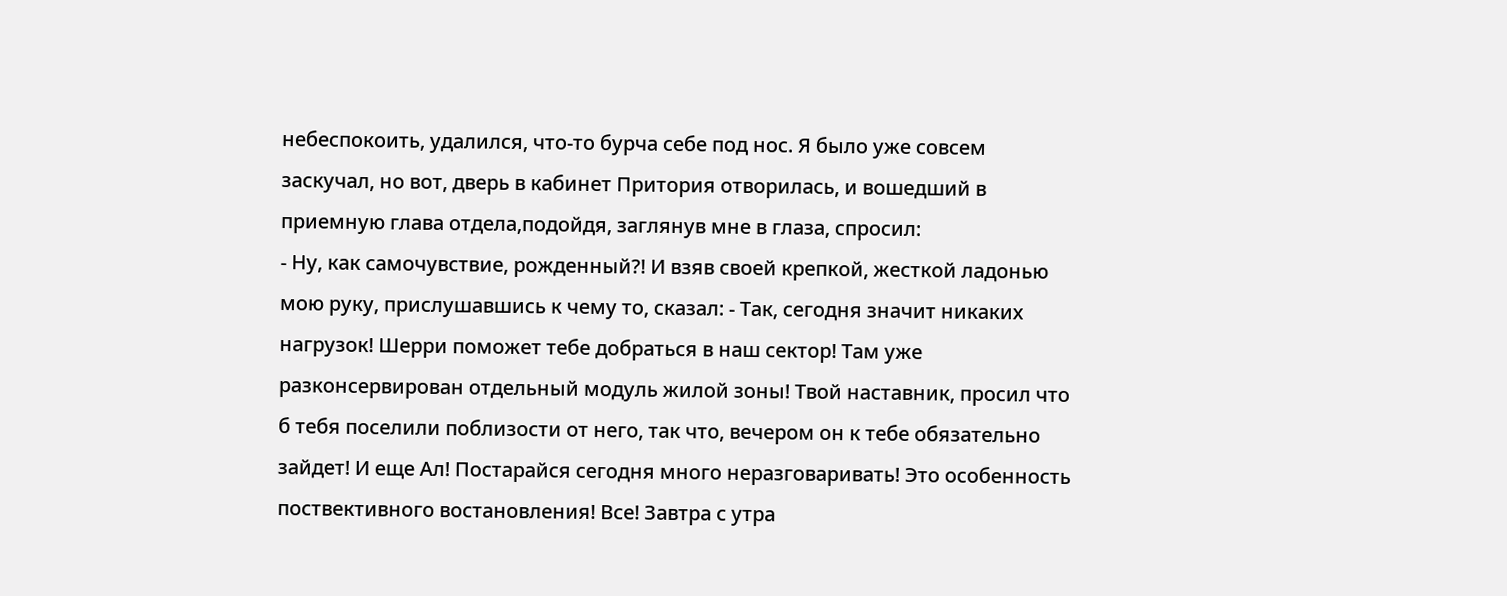небеспокоить, удалился, что-то бурча себе под нос. Я было уже совсем заскучал, но вот, дверь в кабинет Притория отворилась, и вошедший в приемную глава отдела,подойдя, заглянув мне в глаза, спросил:
- Ну, как самочувствие, рожденный?! И взяв своей крепкой, жесткой ладонью мою руку, прислушавшись к чему то, сказал: - Так, сегодня значит никаких нагрузок! Шерри поможет тебе добраться в наш сектор! Там уже разконсервирован отдельный модуль жилой зоны! Твой наставник, просил что б тебя поселили поблизости от него, так что, вечером он к тебе обязательно зайдет! И еще Ал! Постарайся сегодня много неразговаривать! Это особенность поствективного востановления! Все! Завтра с утра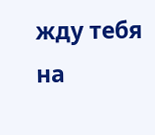жду тебя на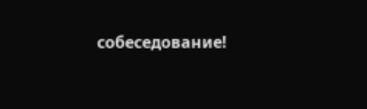собеседование!